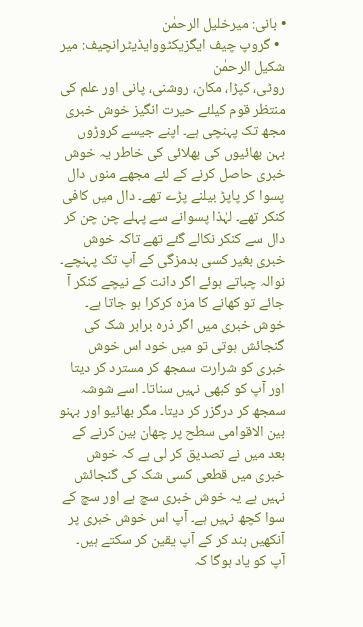• بانی: میرخلیل الرحمٰن
  • گروپ چیف ایگزیکٹووایڈیٹرانچیف: میر شکیل الرحمٰن
روٹی، کپڑا، مکان، روشنی، پانی اور علم کی منتظر قوم کیلئے حیرت انگیز خوش خبری مجھ تک پہنچی ہے۔ اپنے جیسے کروڑوں بہن بھائیوں کی بھلائی کی خاطر یہ خوش خبری حاصل کرنے کے لئے مجھے منوں دال پسوا کر پاپڑ بیلنے پڑے تھے۔ دال میں کافی کنکر تھے۔ لہٰذا پسوانے سے پہلے چن چن کر دال سے کنکر نکالے گئے تھے تاکہ خوش خبری بغیر کسی بدمزگی کے آپ تک پہنچے۔ نوالہ چباتے ہوئے اگر دانت کے نیچے کنکر آ جائے تو کھانے کا مزہ کرکرا ہو جاتا ہے۔ خوش خبری میں اگر ذرہ برابر شک کی گنجائش ہوتی تو میں خود اس خوش خبری کو شرارت سمجھ کر مسترد کر دیتا اور آپ کو کبھی نہیں سناتا۔ اسے شوشہ سمجھ کر درگزر کر دیتا۔ مگر بھائیو اور بہنو بین الاقوامی سطح پر چھان بین کرنے کے بعد میں نے تصدیق کر لی ہے کہ خوش خبری میں قطعی کسی شک کی گنجائش نہیں ہے یہ خوش خبری سچ ہے اور سچ کے سوا کچھ نہیں ہے۔ آپ اس خوش خبری پر آنکھیں بند کر کے آپ یقین کر سکتے ہیں۔
آپ کو یاد ہوگا کہ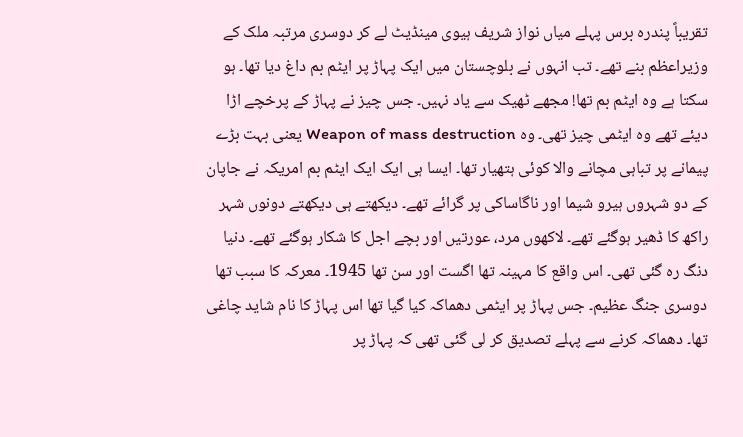تقریباً پندرہ برس پہلے میاں نواز شریف ہیوی مینڈیٹ لے کر دوسری مرتبہ ملک کے وزیراعظم بنے تھے۔ تب انہوں نے بلوچستان میں ایک پہاڑ پر ایٹم بم داغ دیا تھا۔ ہو سکتا ہے وہ ایٹم بم تھا! مجھے ٹھیک سے یاد نہیں۔ جس چیز نے پہاڑ کے پرخچے اڑا دیئے تھے وہ ایٹمی چیز تھی۔ وہ Weapon of mass destruction یعنی بہت بڑے پیمانے پر تباہی مچانے والا کوئی ہتھیار تھا۔ ایسا ہی ایک ایک ایٹم بم امریکہ نے جاپان کے دو شہروں ہیرو شیما اور ناگاساکی پر گرائے تھے۔ دیکھتے ہی دیکھتے دونوں شہر راکھ کا ڈھیر ہوگئے تھے۔ لاکھوں مرد، عورتیں اور بچے اجل کا شکار ہوگئے تھے۔ دنیا دنگ رہ گئی تھی۔ اس واقع کا مہینہ تھا اگست اور سن تھا 1945۔ معرکہ کا سبب تھا دوسری جنگ عظیم۔ جس پہاڑ پر ایٹمی دھماکہ کیا گیا تھا اس پہاڑ کا نام شاید چاغی تھا۔ دھماکہ کرنے سے پہلے تصدیق کر لی گئی تھی کہ پہاڑ پر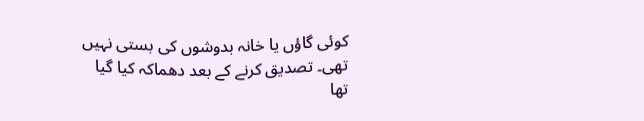کوئی گاؤں یا خانہ بدوشوں کی بستی نہیں تھی۔ تصدیق کرنے کے بعد دھماکہ کیا گیا تھا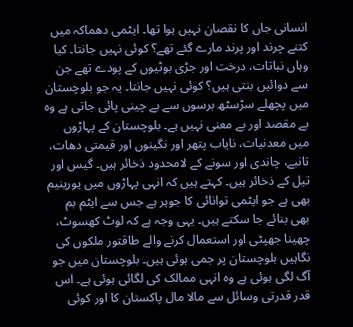انسانی جاں کا نقصان نہیں ہوا تھا۔ ایٹمی دھماکہ میں کتنے چرند اور پرند مارے گئے تھے؟ کوئی نہیں جانتا۔ کیا وہاں نباتات، درخت اور جڑی بوٹیوں کے پودے تھے جن سے دوائیں بنتی ہیں؟ کوئی نہیں جانتا۔ یہ جو بلوچستان میں پچھلے سڑسٹھ برسوں سے بے چینی پائی جاتی ہے وہ بے مقصد اور بے معنی نہیں ہے۔ بلوچستان کے پہاڑوں میں معدنیات، نایاب پتھر اور نگینوں اور قیمتی دھات، تانبے، چاندی اور سونے کے لامحدود ذخائر ہیں۔ گیس اور تیل کے ذخائر ہیں۔ کہتے ہیں کہ انہی پہاڑوں میں یورینیم بھی ہے جو ایٹمی توانائی کا جوہر ہے جس سے ایٹم بم بھی بنائے جا سکتے ہیں۔ یہی وجہ ہے کہ لوٹ کھسوٹ، چھینا جھپٹی اور استعمال کرنے والے طاقتور ملکوں کی نگاہیں بلوچستان پر جمی ہوئی ہیں۔ بلوچستان میں جو آگ لگی ہوئی ہے وہ انہی ممالک کی لگائی ہوئی ہے۔ اس قدر قدرتی وسائل سے مالا مال پاکستان کا اور کوئی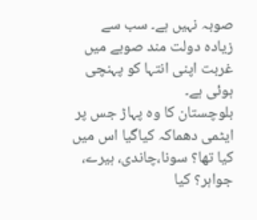صوبہ نہیں ہے۔ سب سے زیادہ دولت مند صوبے میں غربت اپنی انتہا کو پہنچی ہوئی ہے۔
بلوچستان کا وہ پہاڑ جس پر ایٹمی دھماکہ کیاگیا اس میں کیا تھا؟ سونا،چاندی، ہیرے، جواہر؟ کیا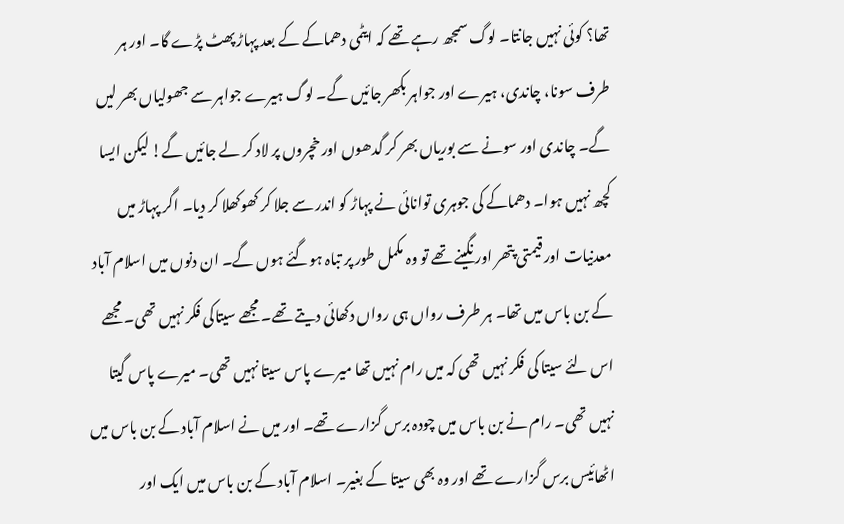تھا؟ کوئی نہیں جانتا۔ لوگ سمجھ رہے تھے کہ ایٹمی دھماکے کے بعد پہاڑ پھٹ پڑے گا۔ اور ہر طرف سونا، چاندی، ہیرے اور جواہر بکھر جائیں گے۔ لوگ ہیرے جواہر سے جھولیاں بھر لیں گے۔ چاندی اور سونے سے بوریاں بھر کر گدھوں اور خچروں پر لاد کر لے جائیں گے! لیکن ایسا کچھ نہیں ہوا۔ دھماکے کی جوہری توانائی نے پہاڑ کو اندر سے جلا کر کھوکھلا کر دیا۔ اگر پہاڑ میں معدنیات اور قیمتی پتھر اور نگینے تھے تو وہ مکمل طور پر تباہ ہوگئے ہوں گے۔ ان دنوں میں اسلام آباد کے بن باس میں تھا۔ ہر طرف رواں ہی رواں دکھائی دیتے تھے۔ مجھے سیتاکی فکر نہیں تھی۔ مجھے اس لئے سیتا کی فکر نہیں تھی کہ میں رام نہیں تھا میرے پاس سیتا نہیں تھی۔ میرے پاس گیتا نہیں تھی۔ رام نے بن باس میں چودہ برس گزارے تھے۔ اور میں نے اسلام آباد کے بن باس میں اٹھائیس برس گزارے تھے اور وہ بھی سیتا کے بغیر۔ اسلام آباد کے بن باس میں ایک اور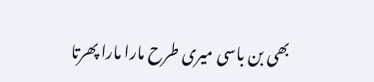بھی بن باسی میری طرح مارا مارا پھرتا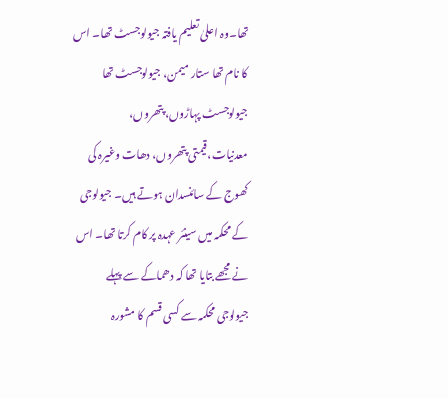تھا۔وہ اعلیٰ تعلیم یافتہ جیولوجسٹ تھا۔ اس کا نام تھا ستار میمن، جیولوجسٹ تھا جیولوجسٹ پہاڑوں، پتھروں، معدنیات،قیمتی پتھروں، دھات وغیرہ کی کھوج کے سائنسدان ہوتے ہیں۔ جیولوجی کے محکمہ میں سینئر عہدہ پر کام کرتا تھا۔ اس نے مجھے بتایا تھا کہ دھماکے سے پہلے جیولوجی محکمہ سے کسی قسم کا مشورہ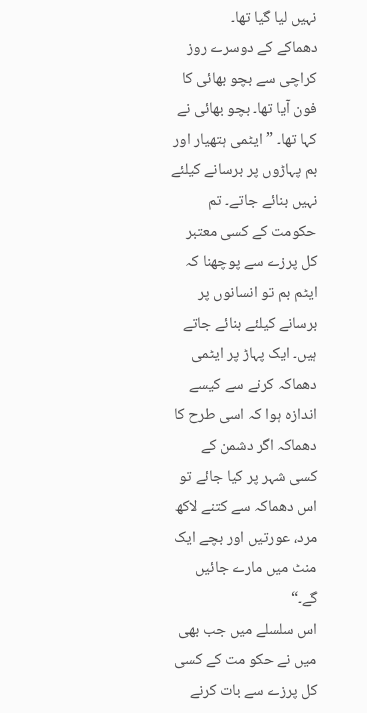نہیں لیا گیا تھا۔
دھماکے کے دوسرے روز کراچی سے بچو بھائی کا فون آیا تھا۔ بچو بھائی نے کہا تھا۔ ”ایٹمی ہتھیار اور بم پہاڑوں پر برسانے کیلئے نہیں بنائے جاتے۔ تم حکومت کے کسی معتبر کل پرزے سے پوچھنا کہ ایٹم بم تو انسانوں پر برسانے کیلئے بنائے جاتے ہیں۔ ایک پہاڑ پر ایٹمی دھماکہ کرنے سے کیسے اندازہ ہوا کہ اسی طرح کا دھماکہ اگر دشمن کے کسی شہر پر کیا جائے تو اس دھماکہ سے کتنے لاکھ مرد، عورتیں اور بچے ایک منٹ میں مارے جائیں گے۔“
اس سلسلے میں جب بھی میں نے حکو مت کے کسی کل پرزے سے بات کرنے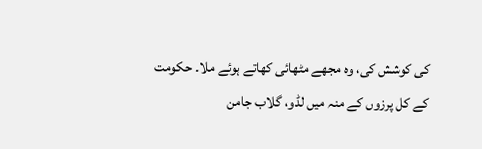کی کوشش کی، وہ مجھے مٹھائی کھاتے ہوئے ملا۔ حکومت کے کل پرزوں کے منہ میں لڈو، گلاب جامن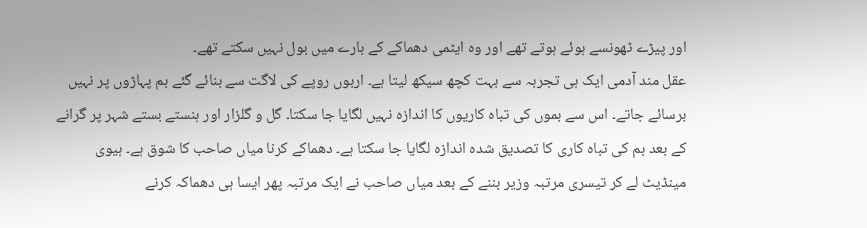اور پیڑے ٹھونسے ہوئے ہوتے تھے اور وہ ایٹمی دھماکے کے بارے میں بول نہیں سکتے تھے۔
عقل مند آدمی ایک ہی تجربہ سے بہت کچھ سیکھ لیتا ہے۔ اربوں روپے کی لاگت سے بنائے گئے بم پہاڑوں پر نہیں برسائے جاتے۔ اس سے بموں کی تباہ کاریوں کا اندازہ نہیں لگایا جا سکتا۔ گل و گلزار اور ہنستے بستے شہر پر گرانے کے بعد بم کی تباہ کاری کا تصدیق شدہ اندازہ لگایا جا سکتا ہے۔ دھماکے کرنا میاں صاحب کا شوق ہے۔ ہیوی مینڈیٹ لے کر تیسری مرتبہ وزیر بننے کے بعد میاں صاحب نے ایک مرتبہ پھر ایسا ہی دھماکہ کرنے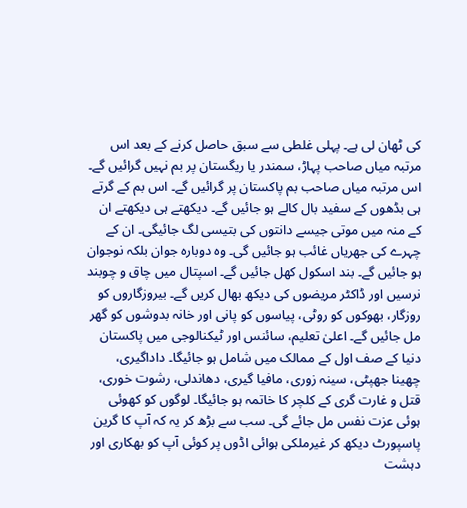کی ٹھان لی ہے۔ پہلی غلطی سے سبق حاصل کرنے کے بعد اس مرتبہ میاں صاحب پہاڑ، سمندر یا ریگستان پر بم نہیں گرائیں گے۔ اس مرتبہ میاں صاحب بم پاکستان پر گرائیں گے۔ اس بم کے گرتے ہی بڈھوں کے سفید بال کالے ہو جائیں گے۔ دیکھتے ہی دیکھتے ان کے منہ میں موتی جیسے دانتوں کی بتیسی لگ جائیگی۔ ان کے چہرے کی جھریاں غائب ہو جائیں گی۔ وہ دوبارہ جوان بلکہ نوجوان ہو جائیں گے۔ بند اسکول کھل جائیں گے۔ اسپتال میں چاق و چوبند نرسیں اور ڈاکٹر مریضوں کی دیکھ بھال کریں گے۔ بیروزگاروں کو روزگار، بھوکوں کو روٹی، پیاسوں کو پانی اور خانہ بدوشوں کو گھر مل جائیں گے۔ اعلیٰ تعلیم، سائنس اور ٹیکنالوجی میں پاکستان دنیا کے صف اول کے ممالک میں شامل ہو جائیگا۔ داداگیری، چھینا جھپٹی، سینہ زوری، مافیا گیری، دھاندلی، رشوت خوری، قتل و غارت گری کے کلچر کا خاتمہ ہو جائیگا۔ لوگوں کو کھوئی ہوئی عزت نفس مل جائے گی۔ سب سے بڑھ کر یہ کہ آپ کا گرین پاسپورٹ دیکھ کر غیرملکی ہوائی اڈوں پر کوئی آپ کو بھکاری اور دہشت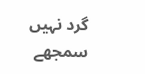گرد نہیں سمجھے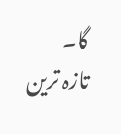گا۔
تازہ ترین